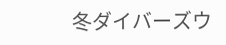冬ダイバーズウ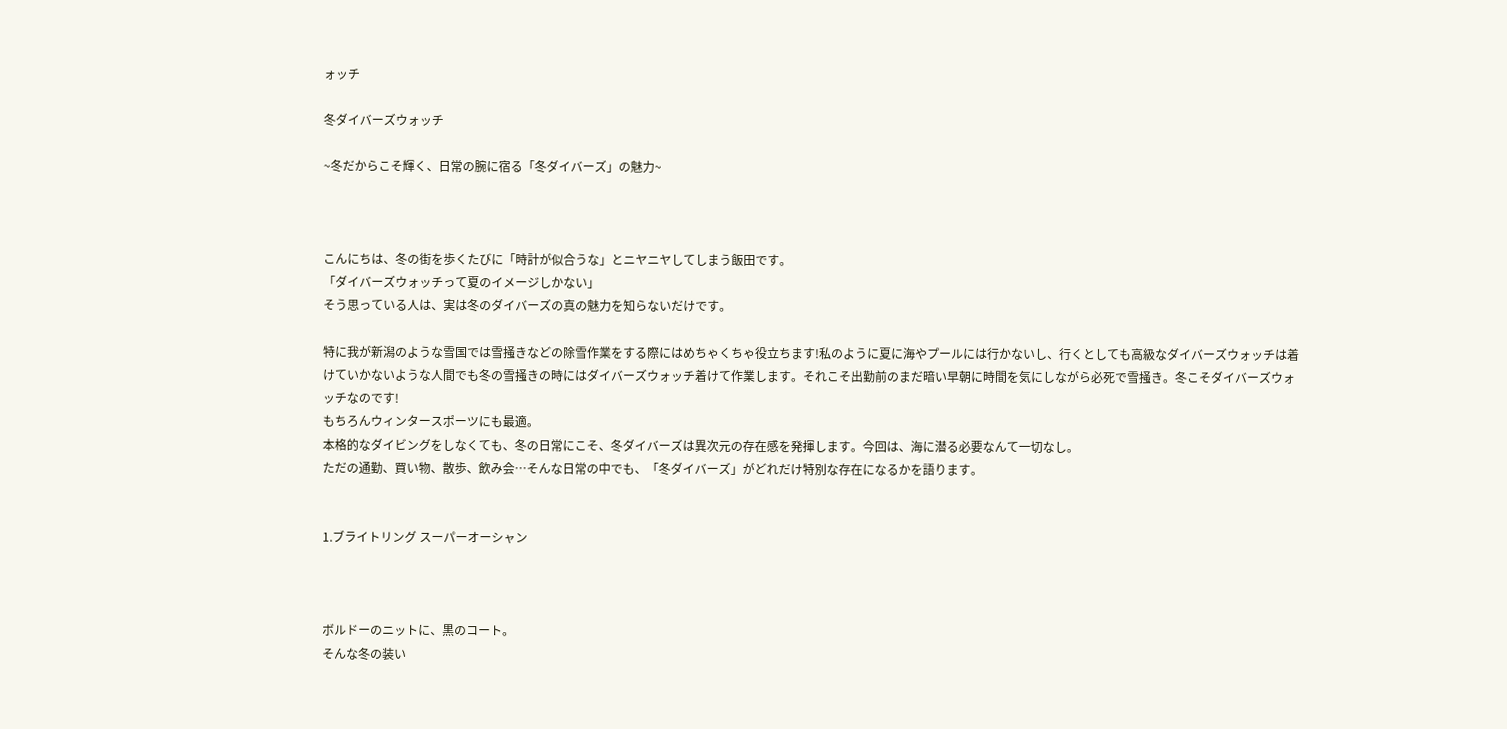ォッチ

冬ダイバーズウォッチ

~冬だからこそ輝く、日常の腕に宿る「冬ダイバーズ」の魅力~



こんにちは、冬の街を歩くたびに「時計が似合うな」とニヤニヤしてしまう飯田です。
「ダイバーズウォッチって夏のイメージしかない」
そう思っている人は、実は冬のダイバーズの真の魅力を知らないだけです。

特に我が新潟のような雪国では雪掻きなどの除雪作業をする際にはめちゃくちゃ役立ちます!私のように夏に海やプールには行かないし、行くとしても高級なダイバーズウォッチは着けていかないような人間でも冬の雪掻きの時にはダイバーズウォッチ着けて作業します。それこそ出勤前のまだ暗い早朝に時間を気にしながら必死で雪掻き。冬こそダイバーズウォッチなのです!
もちろんウィンタースポーツにも最適。
本格的なダイビングをしなくても、冬の日常にこそ、冬ダイバーズは異次元の存在感を発揮します。今回は、海に潜る必要なんて一切なし。
ただの通勤、買い物、散歩、飲み会…そんな日常の中でも、「冬ダイバーズ」がどれだけ特別な存在になるかを語ります。


1.ブライトリング スーパーオーシャン



ボルドーのニットに、黒のコート。
そんな冬の装い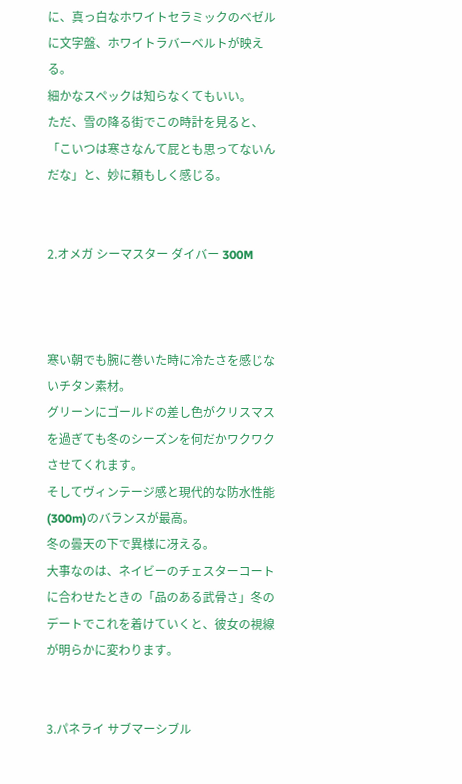に、真っ白なホワイトセラミックのベゼルに文字盤、ホワイトラバーベルトが映える。
細かなスペックは知らなくてもいい。
ただ、雪の降る街でこの時計を見ると、「こいつは寒さなんて屁とも思ってないんだな」と、妙に頼もしく感じる。


2.オメガ シーマスター ダイバー 300M



寒い朝でも腕に巻いた時に冷たさを感じないチタン素材。
グリーンにゴールドの差し色がクリスマスを過ぎても冬のシーズンを何だかワクワクさせてくれます。
そしてヴィンテージ感と現代的な防水性能(300m)のバランスが最高。
冬の曇天の下で異様に冴える。
大事なのは、ネイビーのチェスターコートに合わせたときの「品のある武骨さ」冬のデートでこれを着けていくと、彼女の視線が明らかに変わります。


3.パネライ サブマーシブル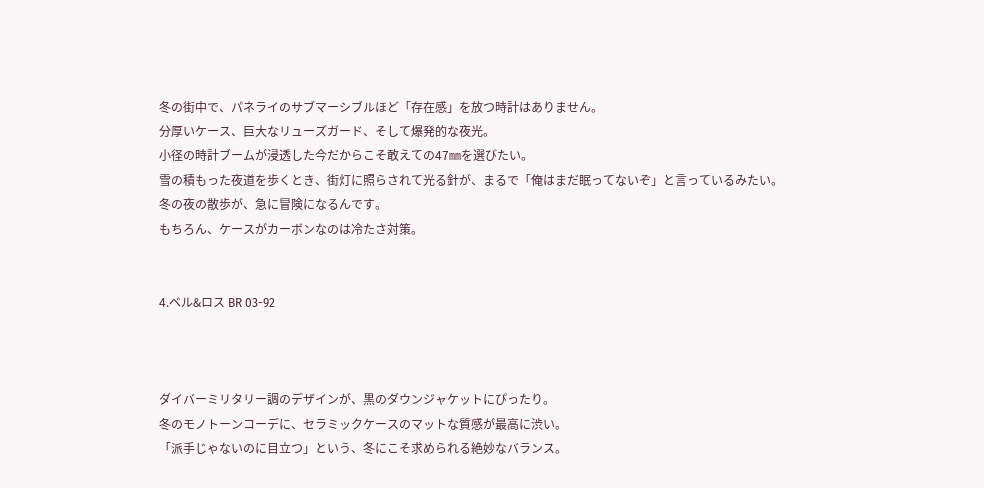冬の街中で、パネライのサブマーシブルほど「存在感」を放つ時計はありません。
分厚いケース、巨大なリューズガード、そして爆発的な夜光。
小径の時計ブームが浸透した今だからこそ敢えての47㎜を選びたい。
雪の積もった夜道を歩くとき、街灯に照らされて光る針が、まるで「俺はまだ眠ってないぞ」と言っているみたい。
冬の夜の散歩が、急に冒険になるんです。
もちろん、ケースがカーボンなのは冷たさ対策。


4.ベル&ロス BR 03-92



ダイバーミリタリー調のデザインが、黒のダウンジャケットにぴったり。
冬のモノトーンコーデに、セラミックケースのマットな質感が最高に渋い。
「派手じゃないのに目立つ」という、冬にこそ求められる絶妙なバランス。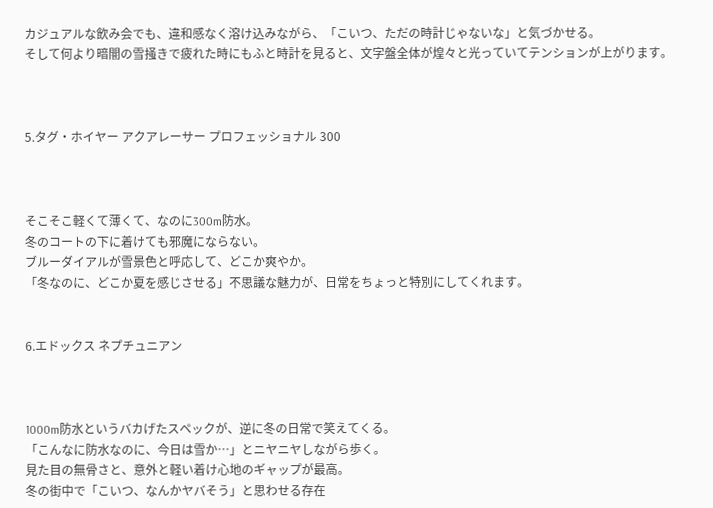カジュアルな飲み会でも、違和感なく溶け込みながら、「こいつ、ただの時計じゃないな」と気づかせる。
そして何より暗闇の雪掻きで疲れた時にもふと時計を見ると、文字盤全体が煌々と光っていてテンションが上がります。



5.タグ・ホイヤー アクアレーサー プロフェッショナル 300



そこそこ軽くて薄くて、なのに300m防水。
冬のコートの下に着けても邪魔にならない。
ブルーダイアルが雪景色と呼応して、どこか爽やか。
「冬なのに、どこか夏を感じさせる」不思議な魅力が、日常をちょっと特別にしてくれます。


6.エドックス ネプチュニアン



1000m防水というバカげたスペックが、逆に冬の日常で笑えてくる。
「こんなに防水なのに、今日は雪か…」とニヤニヤしながら歩く。
見た目の無骨さと、意外と軽い着け心地のギャップが最高。
冬の街中で「こいつ、なんかヤバそう」と思わせる存在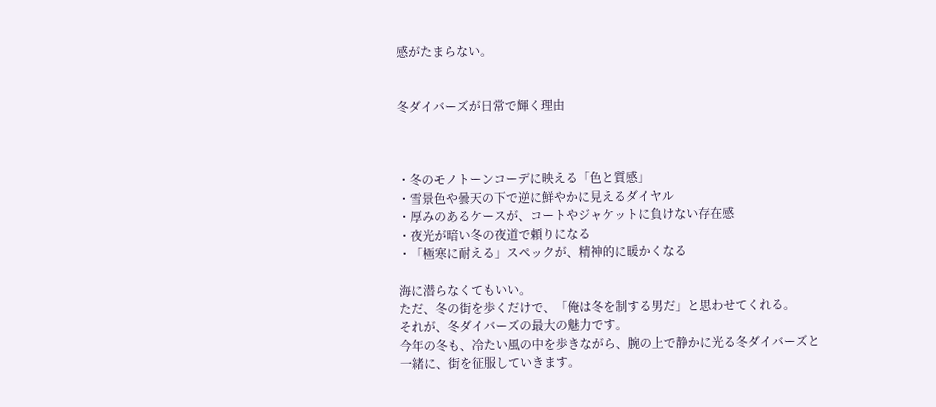感がたまらない。


冬ダイバーズが日常で輝く理由



・冬のモノトーンコーデに映える「色と質感」
・雪景色や曇天の下で逆に鮮やかに見えるダイヤル
・厚みのあるケースが、コートやジャケットに負けない存在感
・夜光が暗い冬の夜道で頼りになる
・「極寒に耐える」スペックが、精神的に暖かくなる

海に潜らなくてもいい。
ただ、冬の街を歩くだけで、「俺は冬を制する男だ」と思わせてくれる。
それが、冬ダイバーズの最大の魅力です。
今年の冬も、冷たい風の中を歩きながら、腕の上で静かに光る冬ダイバーズと一緒に、街を征服していきます。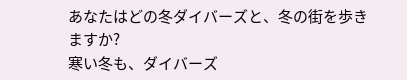あなたはどの冬ダイバーズと、冬の街を歩きますか?
寒い冬も、ダイバーズ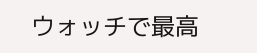ウォッチで最高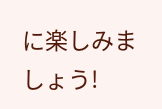に楽しみましょう!